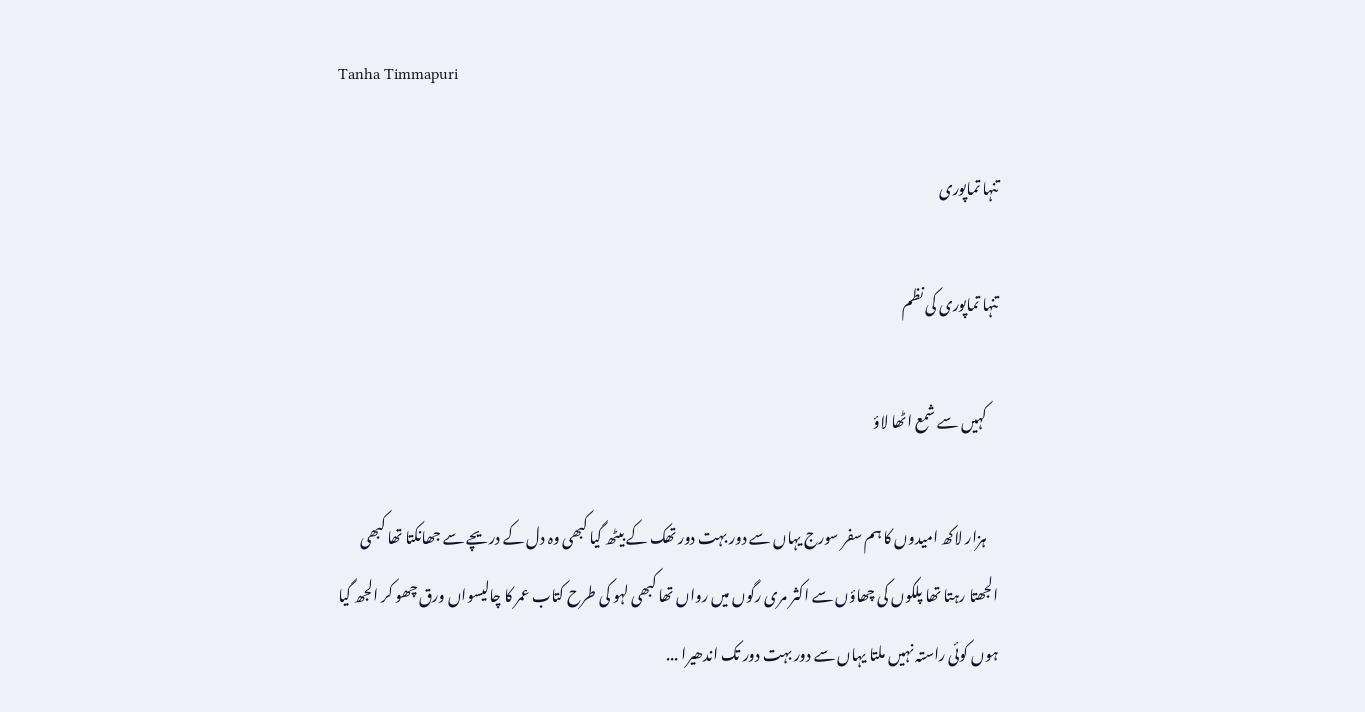Tanha Timmapuri

تنہا تماپوری

تنہا تماپوری کی نظم

    کہیں سے شمع اٹھا لاؤ

    ہزار لاکھ امیدوں کا ہم سفر سورج یہاں سے دور بہت دور تھک کے بیٹھ گیا کبھی وہ دل کے دریچے سے جھانکتا تھا کبھی الجھتا رہتا تھا پلکوں کی چھاؤں سے اکثر مری رگوں میں رواں تھا کبھی لہو کی طرح کتاب عمر کا چالیسواں ورق چھو کر الجھ گیا ہوں کوئی راستہ نہیں ملتا یہاں سے دور بہت دور تک اندھیرا ...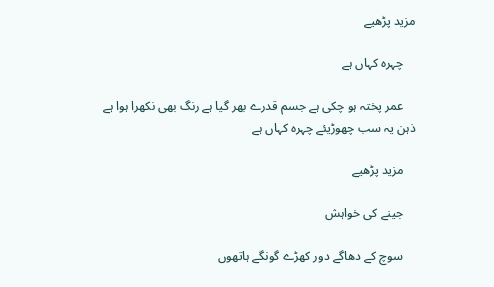مزید پڑھیے

    چہرہ کہاں ہے

    عمر پختہ ہو چکی ہے جسم قدرے بھر گیا ہے رنگ بھی نکھرا ہوا ہے ذہن یہ سب چھوڑیئے چہرہ کہاں ہے

    مزید پڑھیے

    جینے کی خواہش

    سوچ کے دھاگے دور کھڑے گونگے ہاتھوں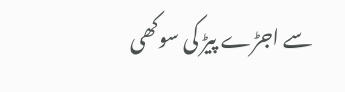سے اجڑے پیڑ کی سوکھی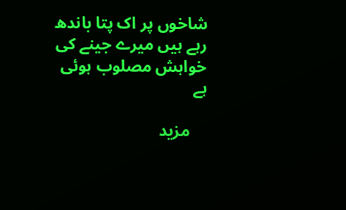شاخوں پر اک پتا باندھ رہے ہیں میرے جینے کی خواہش مصلوب ہوئی ہے

    مزید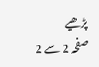پڑھیے
صفحہ 2 سے 2